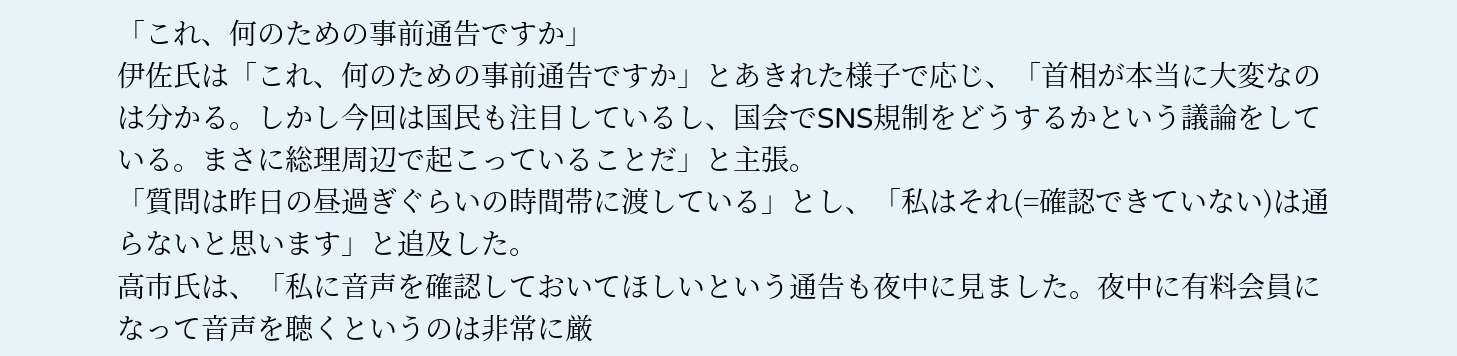「これ、何のための事前通告ですか」
伊佐氏は「これ、何のための事前通告ですか」とあきれた様子で応じ、「首相が本当に大変なのは分かる。しかし今回は国民も注目しているし、国会でSNS規制をどうするかという議論をしている。まさに総理周辺で起こっていることだ」と主張。
「質問は昨日の昼過ぎぐらいの時間帯に渡している」とし、「私はそれ(=確認できていない)は通らないと思います」と追及した。
高市氏は、「私に音声を確認しておいてほしいという通告も夜中に見ました。夜中に有料会員になって音声を聴くというのは非常に厳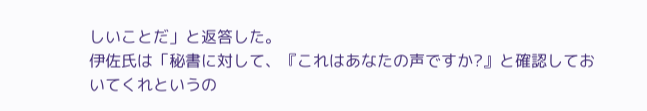しいことだ」と返答した。
伊佐氏は「秘書に対して、『これはあなたの声ですか?』と確認しておいてくれというの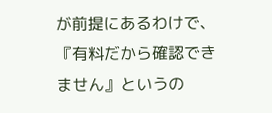が前提にあるわけで、『有料だから確認できません』というの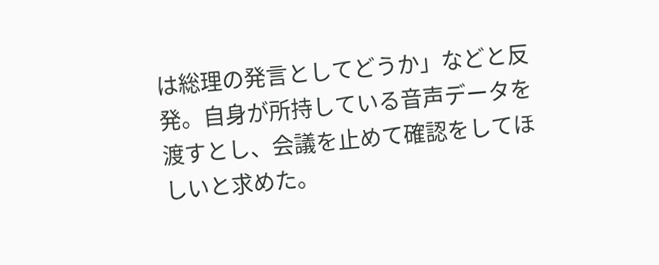は総理の発言としてどうか」などと反発。自身が所持している音声データを渡すとし、会議を止めて確認をしてほしいと求めた。